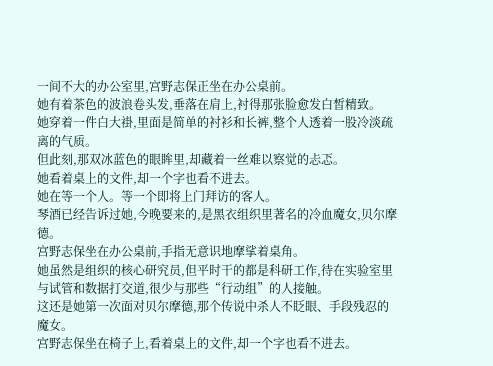一间不大的办公室里,宫野志保正坐在办公桌前。
她有着茶色的波浪卷头发,垂落在肩上,衬得那张脸愈发白皙精致。
她穿着一件白大褂,里面是简单的衬衫和长裤,整个人透着一股冷淡疏离的气质。
但此刻,那双冰蓝色的眼眸里,却藏着一丝难以察觉的忐忑。
她看着桌上的文件,却一个字也看不进去。
她在等一个人。等一个即将上门拜访的客人。
琴酒已经告诉过她,今晚要来的,是黑衣组织里著名的冷血魔女,贝尔摩德。
宫野志保坐在办公桌前,手指无意识地摩挲着桌角。
她虽然是组织的核心研究员,但平时干的都是科研工作,待在实验室里与试管和数据打交道,很少与那些“行动组”的人接触。
这还是她第一次面对贝尔摩德,那个传说中杀人不眨眼、手段残忍的魔女。
宫野志保坐在椅子上,看着桌上的文件,却一个字也看不进去。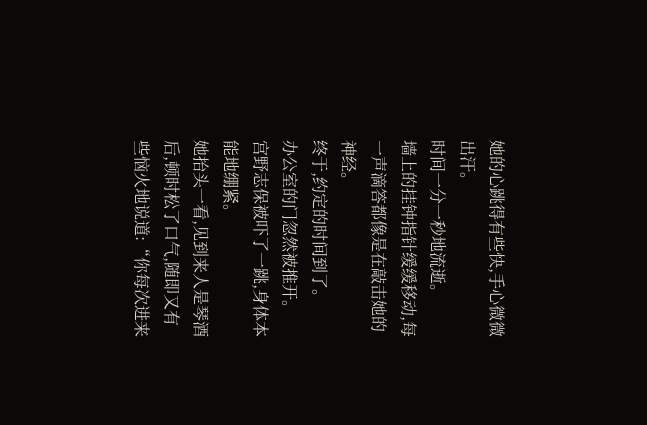她的心跳得有些快,手心微微出汗。
时间一分一秒地流逝。
墙上的挂钟指针缓缓移动,每一声滴答都像是在敲击她的神经。
终于,约定的时间到了。
办公室的门忽然被推开。
宫野志保被吓了一跳,身体本能地绷紧。
她抬头一看,见到来人是琴酒后,顿时松了口气,随即又有些恼火地说道:“你每次进来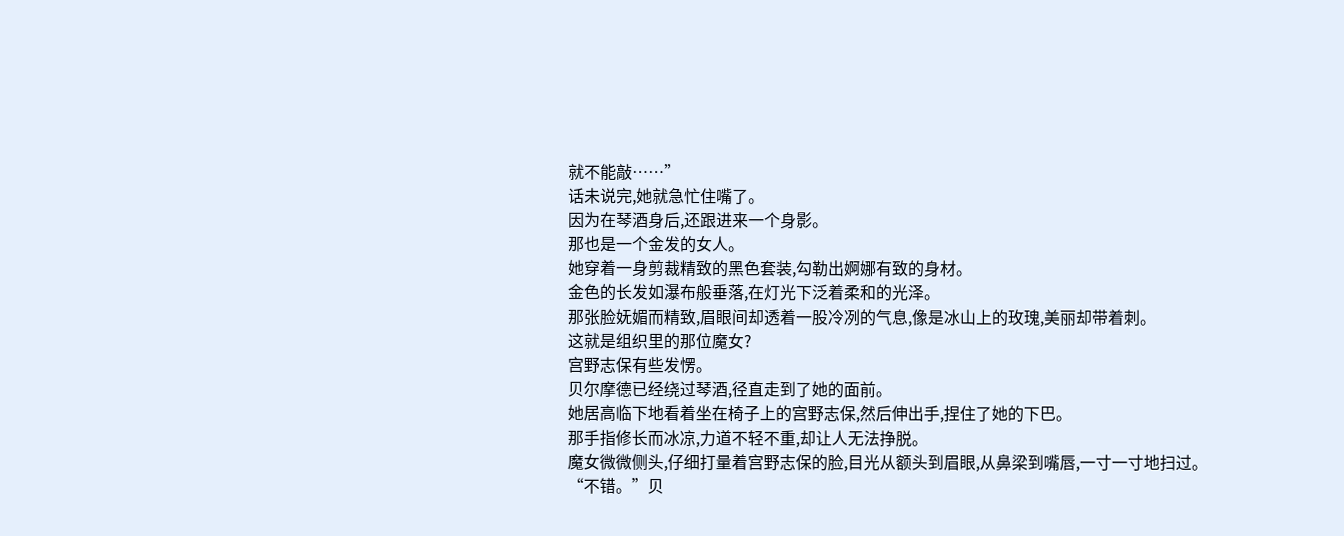就不能敲……”
话未说完,她就急忙住嘴了。
因为在琴酒身后,还跟进来一个身影。
那也是一个金发的女人。
她穿着一身剪裁精致的黑色套装,勾勒出婀娜有致的身材。
金色的长发如瀑布般垂落,在灯光下泛着柔和的光泽。
那张脸妩媚而精致,眉眼间却透着一股冷冽的气息,像是冰山上的玫瑰,美丽却带着刺。
这就是组织里的那位魔女?
宫野志保有些发愣。
贝尔摩德已经绕过琴酒,径直走到了她的面前。
她居高临下地看着坐在椅子上的宫野志保,然后伸出手,捏住了她的下巴。
那手指修长而冰凉,力道不轻不重,却让人无法挣脱。
魔女微微侧头,仔细打量着宫野志保的脸,目光从额头到眉眼,从鼻梁到嘴唇,一寸一寸地扫过。
“不错。”贝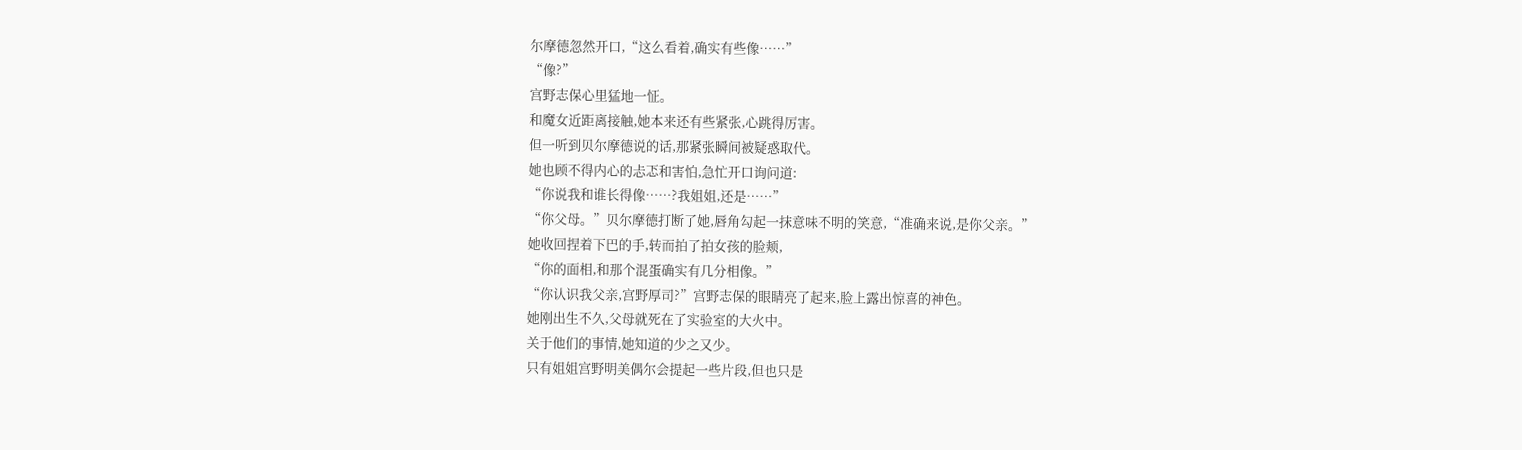尔摩德忽然开口,“这么看着,确实有些像……”
“像?”
宫野志保心里猛地一怔。
和魔女近距离接触,她本来还有些紧张,心跳得厉害。
但一听到贝尔摩德说的话,那紧张瞬间被疑惑取代。
她也顾不得内心的忐忑和害怕,急忙开口询问道:
“你说我和谁长得像……?我姐姐,还是……”
“你父母。”贝尔摩德打断了她,唇角勾起一抹意味不明的笑意,“准确来说,是你父亲。”
她收回捏着下巴的手,转而拍了拍女孩的脸颊,
“你的面相,和那个混蛋确实有几分相像。”
“你认识我父亲,宫野厚司?”宫野志保的眼睛亮了起来,脸上露出惊喜的神色。
她刚出生不久,父母就死在了实验室的大火中。
关于他们的事情,她知道的少之又少。
只有姐姐宫野明美偶尔会提起一些片段,但也只是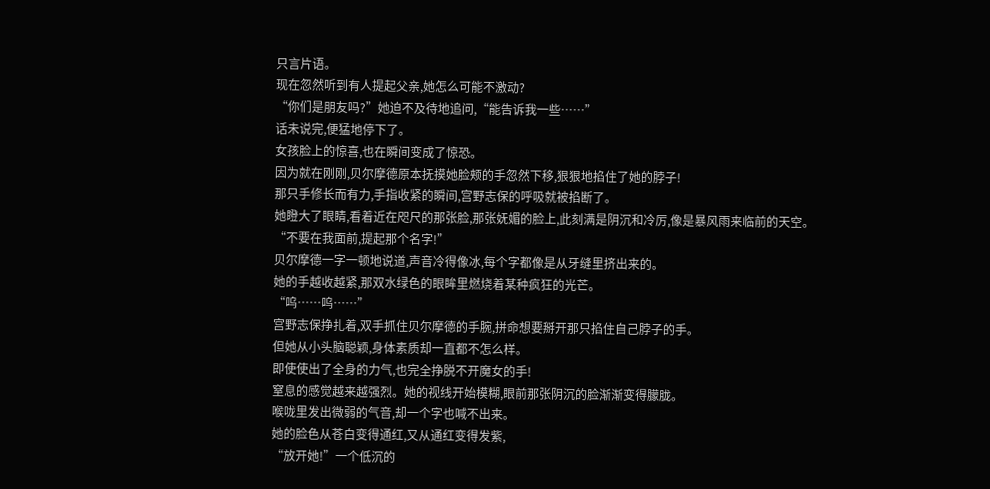只言片语。
现在忽然听到有人提起父亲,她怎么可能不激动?
“你们是朋友吗?”她迫不及待地追问,“能告诉我一些……”
话未说完,便猛地停下了。
女孩脸上的惊喜,也在瞬间变成了惊恐。
因为就在刚刚,贝尔摩德原本抚摸她脸颊的手忽然下移,狠狠地掐住了她的脖子!
那只手修长而有力,手指收紧的瞬间,宫野志保的呼吸就被掐断了。
她瞪大了眼睛,看着近在咫尺的那张脸,那张妩媚的脸上,此刻满是阴沉和冷厉,像是暴风雨来临前的天空。
“不要在我面前,提起那个名字!”
贝尔摩德一字一顿地说道,声音冷得像冰,每个字都像是从牙缝里挤出来的。
她的手越收越紧,那双水绿色的眼眸里燃烧着某种疯狂的光芒。
“呜……呜……”
宫野志保挣扎着,双手抓住贝尔摩德的手腕,拼命想要掰开那只掐住自己脖子的手。
但她从小头脑聪颖,身体素质却一直都不怎么样。
即使使出了全身的力气,也完全挣脱不开魔女的手!
窒息的感觉越来越强烈。她的视线开始模糊,眼前那张阴沉的脸渐渐变得朦胧。
喉咙里发出微弱的气音,却一个字也喊不出来。
她的脸色从苍白变得通红,又从通红变得发紫,
“放开她!”一个低沉的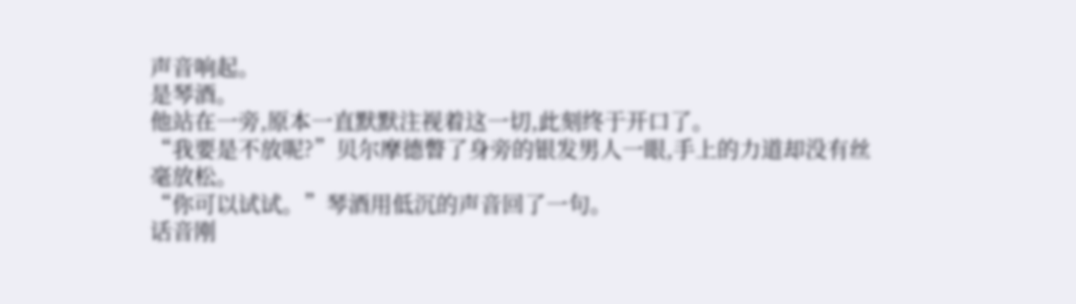声音响起。
是琴酒。
他站在一旁,原本一直默默注视着这一切,此刻终于开口了。
“我要是不放呢?”贝尔摩德瞥了身旁的银发男人一眼,手上的力道却没有丝毫放松。
“你可以试试。”琴酒用低沉的声音回了一句。
话音刚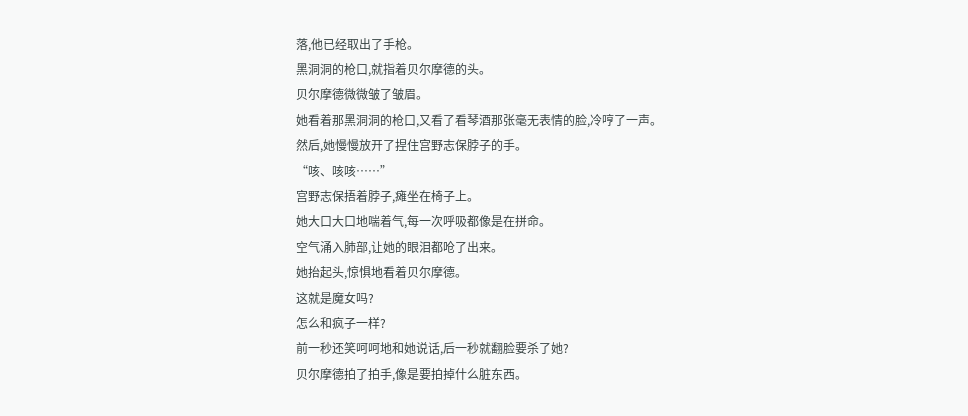落,他已经取出了手枪。
黑洞洞的枪口,就指着贝尔摩德的头。
贝尔摩德微微皱了皱眉。
她看着那黑洞洞的枪口,又看了看琴酒那张毫无表情的脸,冷哼了一声。
然后,她慢慢放开了捏住宫野志保脖子的手。
“咳、咳咳……”
宫野志保捂着脖子,瘫坐在椅子上。
她大口大口地喘着气,每一次呼吸都像是在拼命。
空气涌入肺部,让她的眼泪都呛了出来。
她抬起头,惊惧地看着贝尔摩德。
这就是魔女吗?
怎么和疯子一样?
前一秒还笑呵呵地和她说话,后一秒就翻脸要杀了她?
贝尔摩德拍了拍手,像是要拍掉什么脏东西。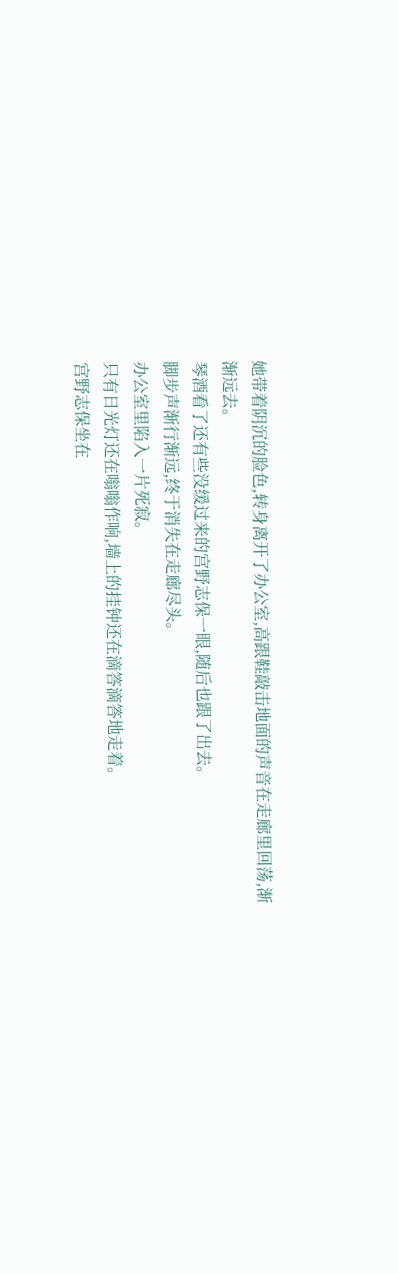她带着阴沉的脸色,转身离开了办公室,高跟鞋敲击地面的声音在走廊里回荡,渐渐远去。
琴酒看了还有些没缓过来的宫野志保一眼,随后也跟了出去。
脚步声渐行渐远,终于消失在走廊尽头。
办公室里陷入一片死寂。
只有日光灯还在嗡嗡作响,墙上的挂钟还在滴答滴答地走着。
宫野志保坐在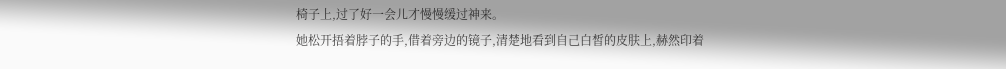椅子上,过了好一会儿才慢慢缓过神来。
她松开捂着脖子的手,借着旁边的镜子,清楚地看到自己白皙的皮肤上,赫然印着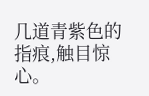几道青紫色的指痕,触目惊心。